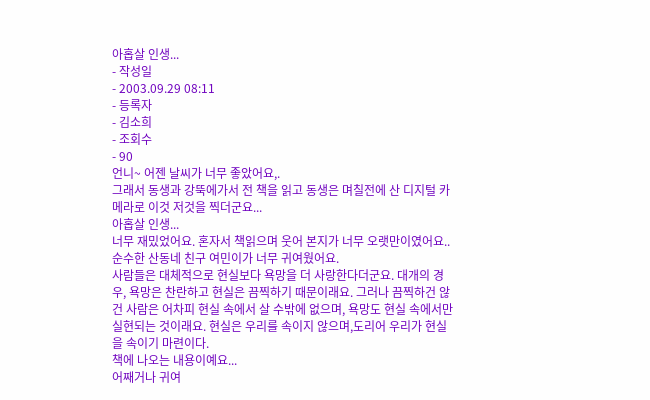아홉살 인생...
- 작성일
- 2003.09.29 08:11
- 등록자
- 김소희
- 조회수
- 90
언니~ 어젠 날씨가 너무 좋았어요,.
그래서 동생과 강뚝에가서 전 책을 읽고 동생은 며칠전에 산 디지털 카메라로 이것 저것을 찍더군요...
아홉살 인생...
너무 재밌었어요. 혼자서 책읽으며 웃어 본지가 너무 오랫만이였어요..
순수한 산동네 친구 여민이가 너무 귀여웠어요.
사람들은 대체적으로 현실보다 욕망을 더 사랑한다더군요. 대개의 경우, 욕망은 찬란하고 현실은 끔찍하기 때문이래요. 그러나 끔찍하건 않건 사람은 어차피 현실 속에서 살 수밖에 없으며, 욕망도 현실 속에서만 실현되는 것이래요. 현실은 우리를 속이지 않으며,도리어 우리가 현실을 속이기 마련이다.
책에 나오는 내용이예요...
어째거나 귀여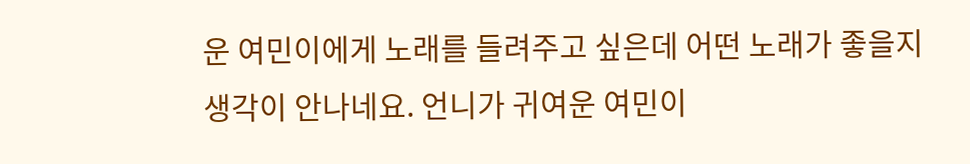운 여민이에게 노래를 들려주고 싶은데 어떤 노래가 좋을지 생각이 안나네요. 언니가 귀여운 여민이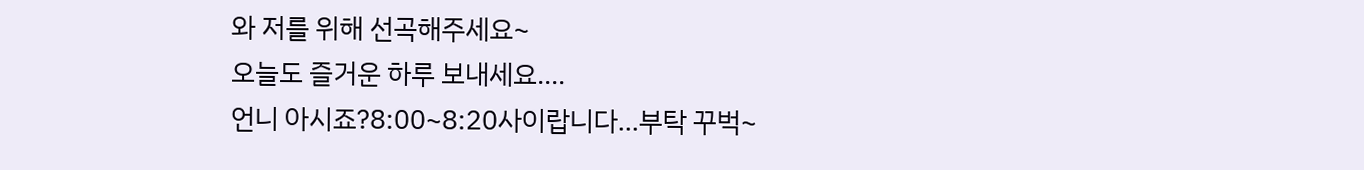와 저를 위해 선곡해주세요~
오늘도 즐거운 하루 보내세요....
언니 아시죠?8:00~8:20사이랍니다...부탁 꾸벅~